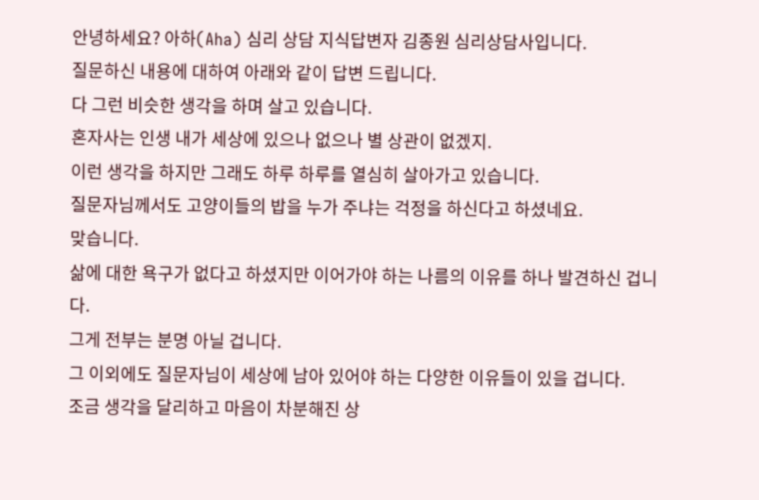안녕하세요? 아하(Aha) 심리 상담 지식답변자 김종원 심리상담사입니다.
질문하신 내용에 대하여 아래와 같이 답변 드립니다.
다 그런 비슷한 생각을 하며 살고 있습니다.
혼자사는 인생 내가 세상에 있으나 없으나 별 상관이 없겠지.
이런 생각을 하지만 그래도 하루 하루를 열심히 살아가고 있습니다.
질문자님께서도 고양이들의 밥을 누가 주냐는 걱정을 하신다고 하셨네요.
맞습니다.
삶에 대한 욕구가 없다고 하셨지만 이어가야 하는 나름의 이유를 하나 발견하신 겁니다.
그게 전부는 분명 아닐 겁니다.
그 이외에도 질문자님이 세상에 남아 있어야 하는 다양한 이유들이 있을 겁니다.
조금 생각을 달리하고 마음이 차분해진 상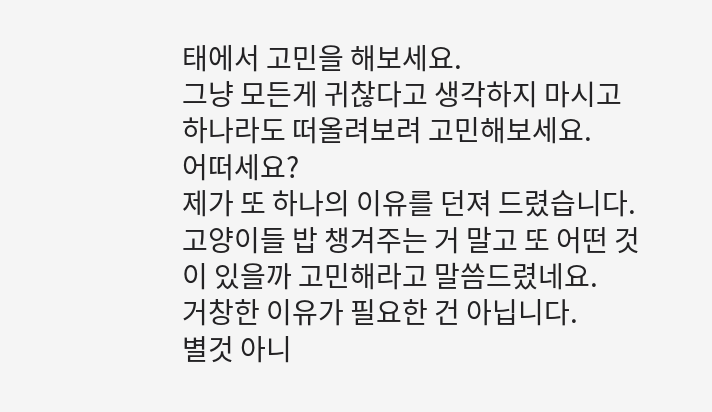태에서 고민을 해보세요.
그냥 모든게 귀찮다고 생각하지 마시고 하나라도 떠올려보려 고민해보세요.
어떠세요?
제가 또 하나의 이유를 던져 드렸습니다.
고양이들 밥 챙겨주는 거 말고 또 어떤 것이 있을까 고민해라고 말씀드렸네요.
거창한 이유가 필요한 건 아닙니다.
별것 아니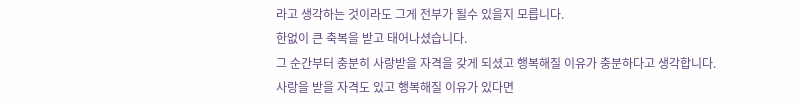라고 생각하는 것이라도 그게 전부가 될수 있을지 모릅니다.
한없이 큰 축복을 받고 태어나셨습니다.
그 순간부터 충분히 사랑받을 자격을 갖게 되셨고 행복해질 이유가 충분하다고 생각합니다.
사랑을 받을 자격도 있고 행복해질 이유가 있다면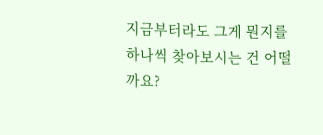지금부터라도 그게 뭔지를 하나씩 찾아보시는 건 어떨까요?